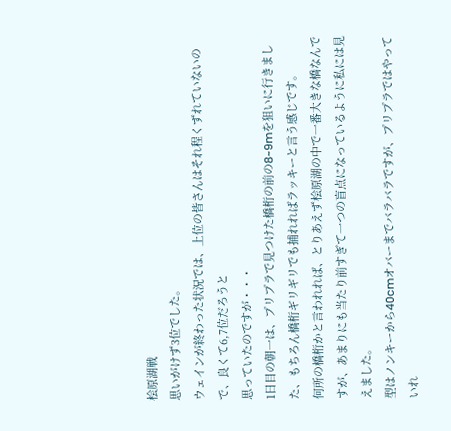桧原湖戦
思いがけず3位でした。
ウェインが終わった状況では、上位の皆さんはそれ程くずれていないので、良くて6,7位だろうと
思っていたのですが・・・
1日目の朝一は、プリプラで見つけた橋桁の前の8~9mを狙いに行きました、もちろん橋桁ギリギリでも捕れればラッキーと言う感じです。
何所の橋桁かと言われれば、とりあえず桧原湖の中で一番大きな橋なんですが、あまりにも当たり前すぎて一つの盲点になっているように私には見えました。
型はノンキーから40cmオバーまでバラバラですが、プリプラではやっていれ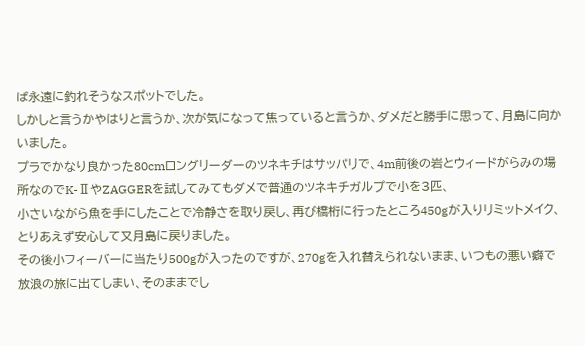ば永遠に釣れそうなスポットでした。
しかしと言うかやはりと言うか、次が気になって焦っていると言うか、ダメだと勝手に思って、月島に向かいました。
プラでかなり良かった80cmロングリーダーのツネキチはサッパリで、4m前後の岩とウィードがらみの場所なのでK-ⅡやZAGGERを試してみてもダメで普通のツネキチガルプで小を3匹、
小さいながら魚を手にしたことで冷静さを取り戻し、再び橋桁に行ったところ450gが入りリミットメイク、
とりあえず安心して又月島に戻りました。
その後小フィーバーに当たり500gが入ったのですが、270gを入れ替えられないまま、いつもの悪い癖で放浪の旅に出てしまい、そのままでし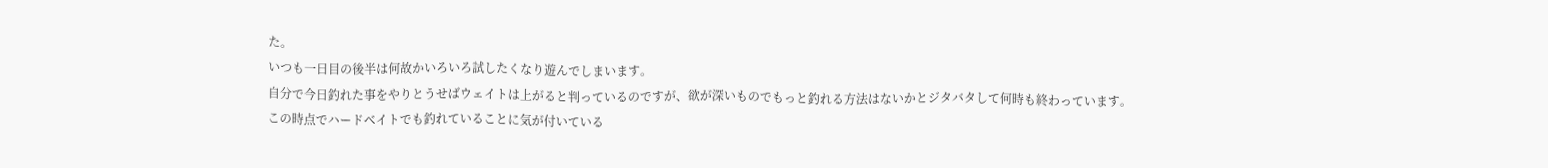た。
いつも一日目の後半は何故かいろいろ試したくなり遊んでしまいます。
自分で今日釣れた事をやりとうせばウェイトは上がると判っているのですが、欲が深いものでもっと釣れる方法はないかとジタバタして何時も終わっています。
この時点でハードベイトでも釣れていることに気が付いている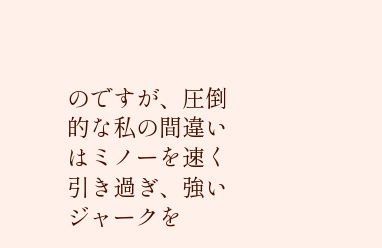のですが、圧倒的な私の間違いはミノーを速く引き過ぎ、強いジャークを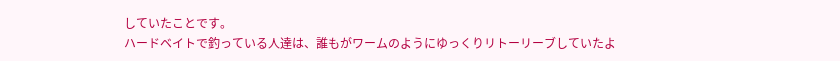していたことです。
ハードベイトで釣っている人達は、誰もがワームのようにゆっくりリトーリーブしていたよ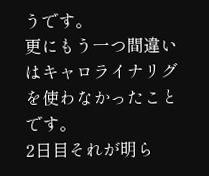うです。
更にもう一つ間違いはキャロライナリグを使わなかったことです。
2日目それが明ら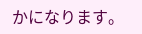かになります。